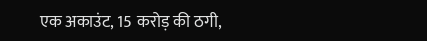एक अकाउंट, 15 करोड़ की ठगी,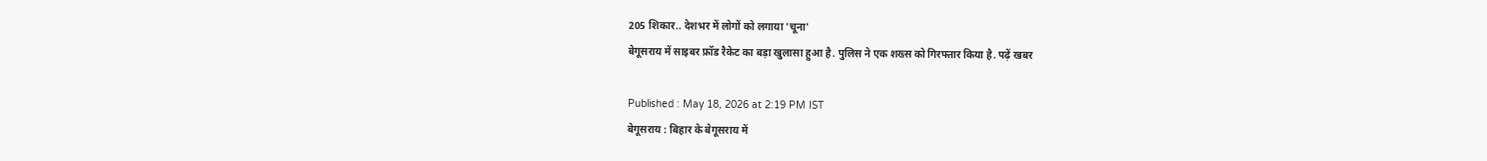205 शिकार.. देशभर में लोगों को लगाया 'चूना'
बेगूसराय में साइबर फ्रॉड रैकेट का बड़ा खुलासा हुआ है. पुलिस ने एक शख्स को गिरफ्तार किया है. पढ़ें खबर

Published : May 18, 2026 at 2:19 PM IST
बेगूसराय : बिहार के बेगूसराय में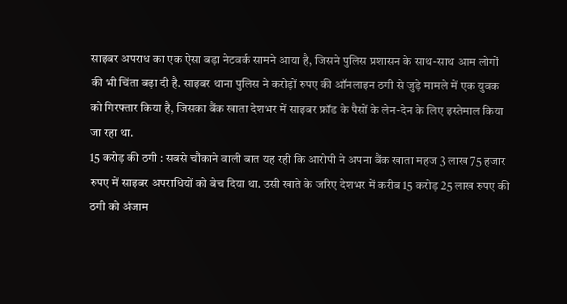साइबर अपराध का एक ऐसा बड़ा नेटवर्क सामने आया है, जिसने पुलिस प्रशासन के साथ-साथ आम लोगों की भी चिंता बढ़ा दी है. साइबर थाना पुलिस ने करोड़ों रुपए की ऑनलाइन ठगी से जुड़े मामले में एक युवक को गिरफ्तार किया है, जिसका बैंक खाता देशभर में साइबर फ्रॉड के पैसों के लेन-देन के लिए इस्तेमाल किया जा रहा था.
15 करोड़ की ठगी : सबसे चौंकाने वाली बात यह रही कि आरोपी ने अपना बैंक खाता महज 3 लाख 75 हजार रुपए में साइबर अपराधियों को बेच दिया था. उसी खाते के जरिए देशभर में करीब 15 करोड़ 25 लाख रुपए की ठगी को अंजाम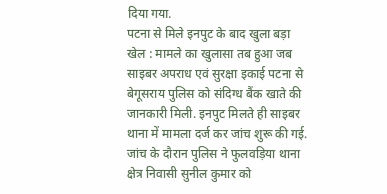दिया गया.
पटना से मिले इनपुट के बाद खुला बड़ा खेल : मामले का खुलासा तब हुआ जब साइबर अपराध एवं सुरक्षा इकाई पटना से बेगूसराय पुलिस को संदिग्ध बैंक खाते की जानकारी मिली. इनपुट मिलते ही साइबर थाना में मामला दर्ज कर जांच शुरू की गई. जांच के दौरान पुलिस ने फुलवड़िया थाना क्षेत्र निवासी सुनील कुमार को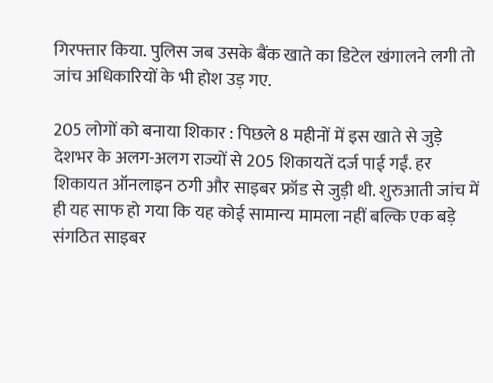गिरफ्तार किया. पुलिस जब उसके बैंक खाते का डिटेल खंगालने लगी तो जांच अधिकारियों के भी होश उड़ गए.

205 लोगों को बनाया शिकार : पिछले 8 महीनों में इस खाते से जुड़े देशभर के अलग-अलग राज्यों से 205 शिकायतें दर्ज पाई गईं. हर शिकायत ऑनलाइन ठगी और साइबर फ्रॉड से जुड़ी थी. शुरुआती जांच में ही यह साफ हो गया कि यह कोई सामान्य मामला नहीं बल्कि एक बड़े संगठित साइबर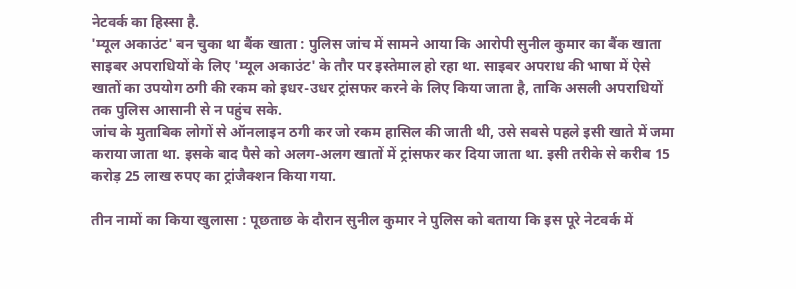नेटवर्क का हिस्सा है.
'म्यूल अकाउंट' बन चुका था बैंक खाता : पुलिस जांच में सामने आया कि आरोपी सुनील कुमार का बैंक खाता साइबर अपराधियों के लिए 'म्यूल अकाउंट' के तौर पर इस्तेमाल हो रहा था. साइबर अपराध की भाषा में ऐसे खातों का उपयोग ठगी की रकम को इधर-उधर ट्रांसफर करने के लिए किया जाता है, ताकि असली अपराधियों तक पुलिस आसानी से न पहुंच सके.
जांच के मुताबिक लोगों से ऑनलाइन ठगी कर जो रकम हासिल की जाती थी, उसे सबसे पहले इसी खाते में जमा कराया जाता था. इसके बाद पैसे को अलग-अलग खातों में ट्रांसफर कर दिया जाता था. इसी तरीके से करीब 15 करोड़ 25 लाख रुपए का ट्रांजैक्शन किया गया.

तीन नामों का किया खुलासा : पूछताछ के दौरान सुनील कुमार ने पुलिस को बताया कि इस पूरे नेटवर्क में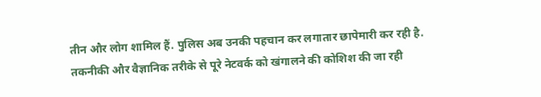तीन और लोग शामिल हैं. पुलिस अब उनकी पहचान कर लगातार छापेमारी कर रही है. तकनीकी और वैज्ञानिक तरीके से पूरे नेटवर्क को खंगालने की कोशिश की जा रही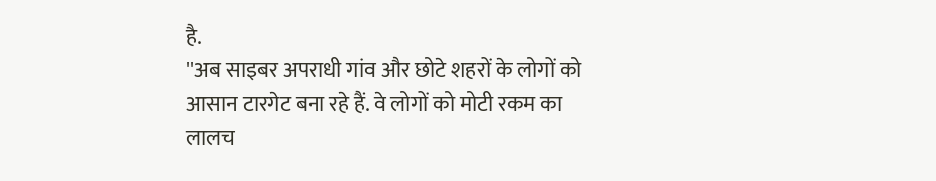है.
''अब साइबर अपराधी गांव और छोटे शहरों के लोगों को आसान टारगेट बना रहे हैं. वे लोगों को मोटी रकम का लालच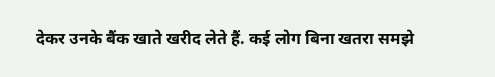देकर उनके बैंक खाते खरीद लेते हैं. कई लोग बिना खतरा समझे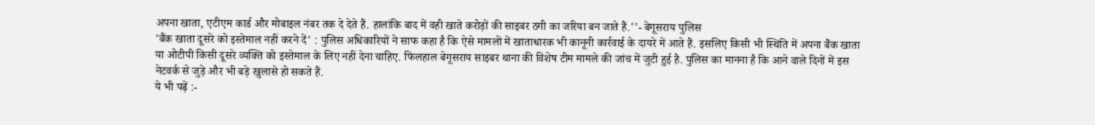अपना खाता, एटीएम कार्ड और मोबाइल नंबर तक दे देते हैं. हालांकि बाद में वही खाते करोड़ों की साइबर ठगी का जरिया बन जाते हैं.''- बेगूसराय पुलिस
'बैंक खाता दूसरे को इस्तेमाल नहीं करने दें' : पुलिस अधिकारियों ने साफ कहा है कि ऐसे मामलों में खाताधारक भी कानूनी कार्रवाई के दायरे में आते हैं. इसलिए किसी भी स्थिति में अपना बैंक खाता या ओटीपी किसी दूसरे व्यक्ति को इस्तेमाल के लिए नहीं देना चाहिए. फिलहाल बेगूसराय साइबर थाना की विशेष टीम मामले की जांच में जुटी हुई है. पुलिस का मानना है कि आने वाले दिनों में इस नेटवर्क से जुड़े और भी बड़े खुलासे हो सकते हैं.
ये भी पढ़ें :-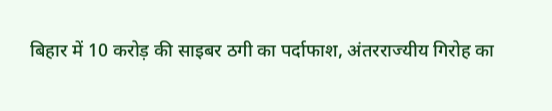बिहार में 10 करोड़ की साइबर ठगी का पर्दाफाश, अंतरराज्यीय गिरोह का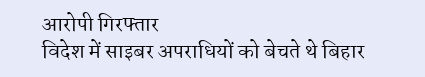आरोपी गिरफ्तार
विदेश में साइबर अपराधियों को बेचते थे बिहार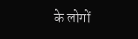के लोगों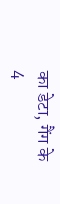का डेटा, गैंग के 4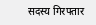सदस्य गिरफ्तार